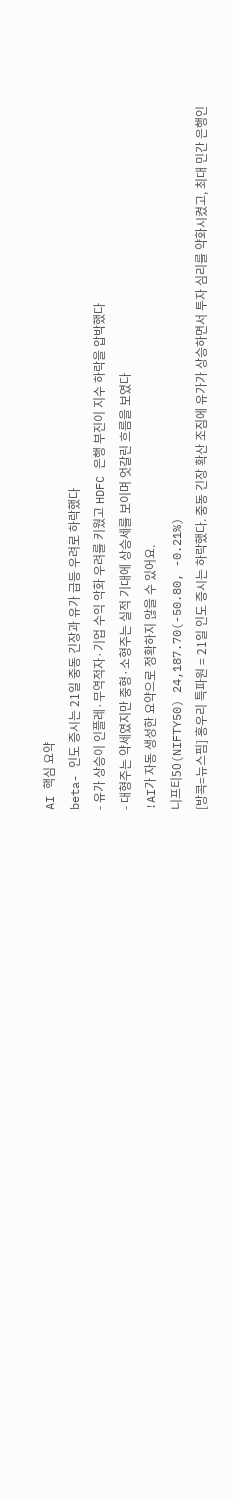AI 핵심 요약
beta- 인도 증시는 21일 중동 긴장과 유가 급등 우려로 하락했다
- 유가 상승이 인플레·무역적자·기업 수익 악화 우려를 키웠고 HDFC 은행 부진이 지수 하락을 압박했다
- 대형주는 약세였지만 중형·소형주는 실적 기대에 상승세를 보이며 엇갈린 흐름을 보였다
!AI가 자동 생성한 요약으로 정확하지 않을 수 있어요.
니프티50(NIFTY50) 24,187.70(-50.80, -0.21%)
[방콕=뉴스핌] 홍우리 특파원 = 21일 인도 증시는 하락했다. 중동 긴장 확산 조짐에 유가가 상승하면서 투자 심리를 약화시켰고, 최대 민간 은행인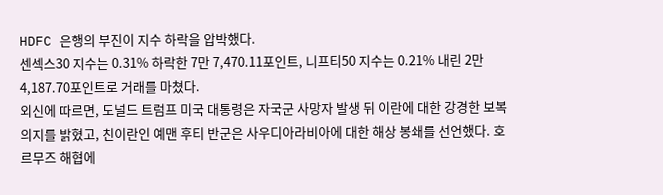HDFC 은행의 부진이 지수 하락을 압박했다.
센섹스30 지수는 0.31% 하락한 7만 7,470.11포인트, 니프티50 지수는 0.21% 내린 2만 4,187.70포인트로 거래를 마쳤다.
외신에 따르면, 도널드 트럼프 미국 대통령은 자국군 사망자 발생 뒤 이란에 대한 강경한 보복 의지를 밝혔고, 친이란인 예맨 후티 반군은 사우디아라비아에 대한 해상 봉쇄를 선언했다. 호르무즈 해협에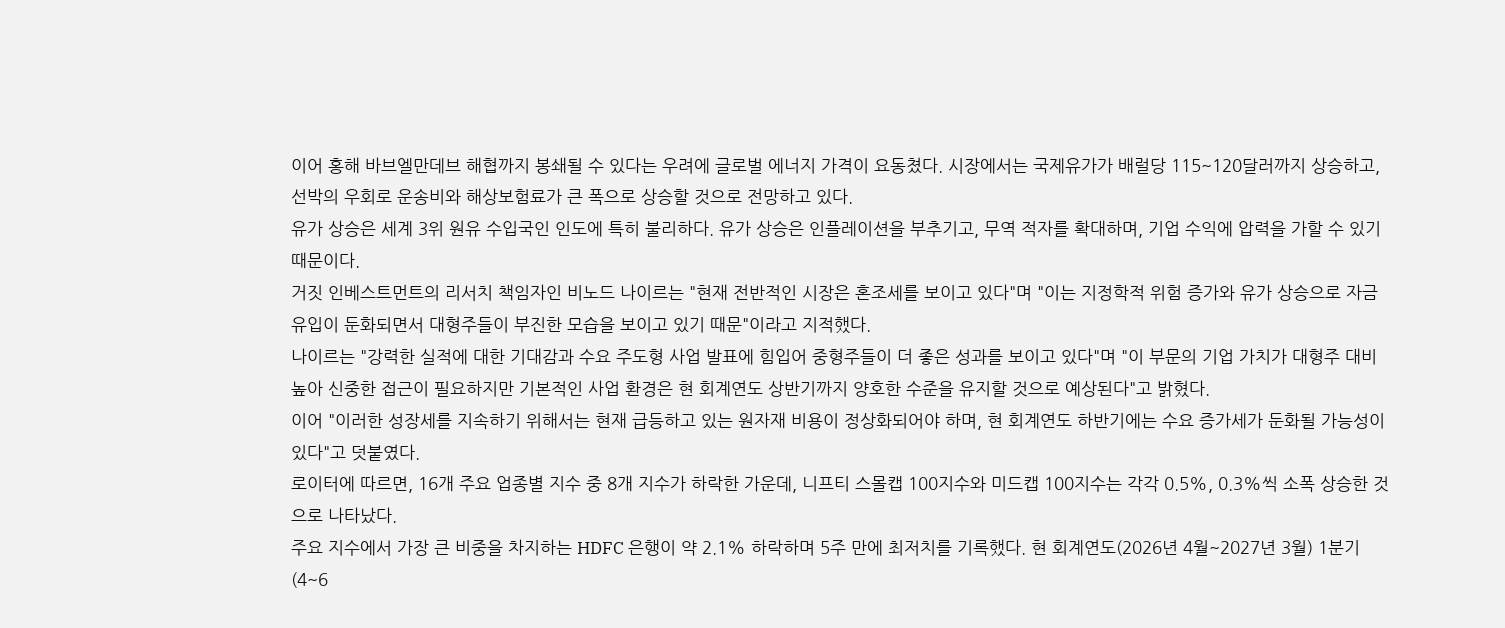이어 홍해 바브엘만데브 해협까지 봉쇄될 수 있다는 우려에 글로벌 에너지 가격이 요동쳤다. 시장에서는 국제유가가 배럴당 115~120달러까지 상승하고, 선박의 우회로 운송비와 해상보험료가 큰 폭으로 상승할 것으로 전망하고 있다.
유가 상승은 세계 3위 원유 수입국인 인도에 특히 불리하다. 유가 상승은 인플레이션을 부추기고, 무역 적자를 확대하며, 기업 수익에 압력을 가할 수 있기 때문이다.
거짓 인베스트먼트의 리서치 책임자인 비노드 나이르는 "현재 전반적인 시장은 혼조세를 보이고 있다"며 "이는 지정학적 위험 증가와 유가 상승으로 자금 유입이 둔화되면서 대형주들이 부진한 모습을 보이고 있기 때문"이라고 지적했다.
나이르는 "강력한 실적에 대한 기대감과 수요 주도형 사업 발표에 힘입어 중형주들이 더 좋은 성과를 보이고 있다"며 "이 부문의 기업 가치가 대형주 대비 높아 신중한 접근이 필요하지만 기본적인 사업 환경은 현 회계연도 상반기까지 양호한 수준을 유지할 것으로 예상된다"고 밝혔다.
이어 "이러한 성장세를 지속하기 위해서는 현재 급등하고 있는 원자재 비용이 정상화되어야 하며, 현 회계연도 하반기에는 수요 증가세가 둔화될 가능성이 있다"고 덧붙였다.
로이터에 따르면, 16개 주요 업종별 지수 중 8개 지수가 하락한 가운데, 니프티 스몰캡 100지수와 미드캡 100지수는 각각 0.5%, 0.3%씩 소폭 상승한 것으로 나타났다.
주요 지수에서 가장 큰 비중을 차지하는 HDFC 은행이 약 2.1% 하락하며 5주 만에 최저치를 기록했다. 현 회계연도(2026년 4월~2027년 3월) 1분기(4~6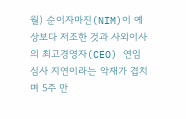월) 순이자마진(NIM)이 예상보다 저조한 것과 사외이사의 최고경영자(CEO) 연임 심사 지연이라는 악재가 겹치며 5주 만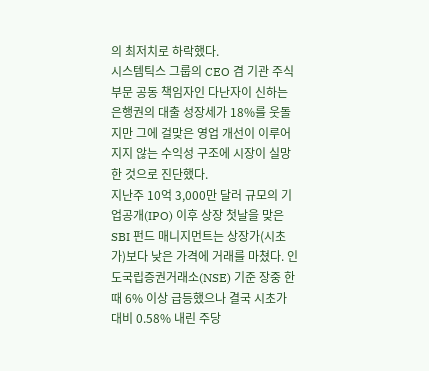의 최저치로 하락했다.
시스템틱스 그룹의 CEO 겸 기관 주식 부문 공동 책임자인 다난자이 신하는 은행권의 대출 성장세가 18%를 웃돌지만 그에 걸맞은 영업 개선이 이루어지지 않는 수익성 구조에 시장이 실망한 것으로 진단했다.
지난주 10억 3,000만 달러 규모의 기업공개(IPO) 이후 상장 첫날을 맞은 SBI 펀드 매니지먼트는 상장가(시초가)보다 낮은 가격에 거래를 마쳤다. 인도국립증권거래소(NSE) 기준 장중 한때 6% 이상 급등했으나 결국 시초가 대비 0.58% 내린 주당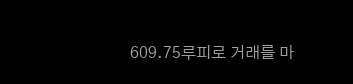609.75루피로 거래를 마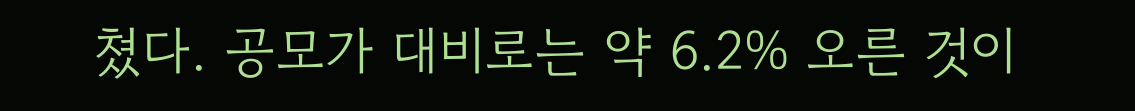쳤다. 공모가 대비로는 약 6.2% 오른 것이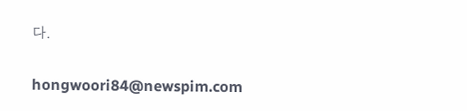다.

hongwoori84@newspim.com